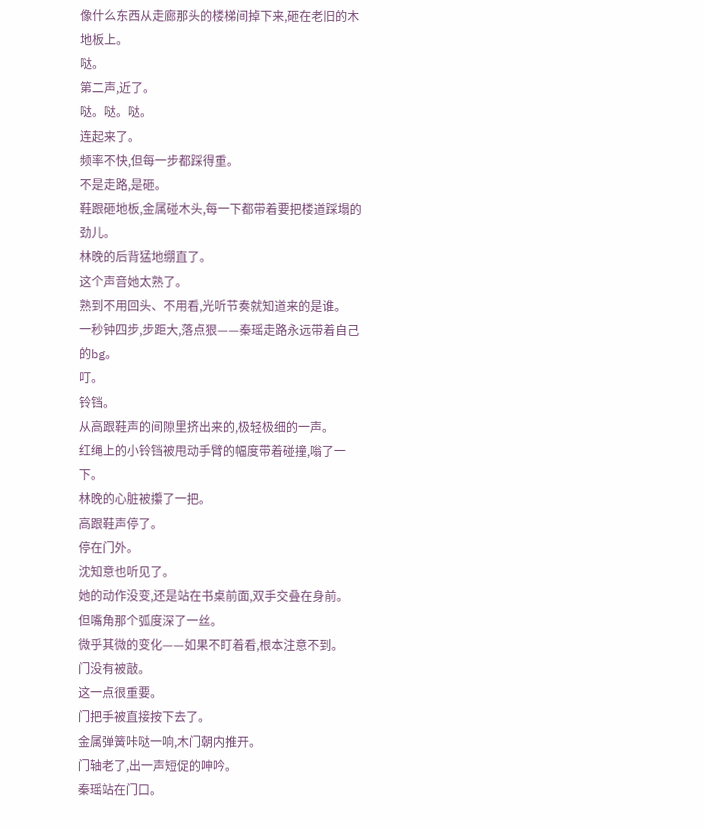像什么东西从走廊那头的楼梯间掉下来,砸在老旧的木地板上。
哒。
第二声,近了。
哒。哒。哒。
连起来了。
频率不快,但每一步都踩得重。
不是走路,是砸。
鞋跟砸地板,金属碰木头,每一下都带着要把楼道踩塌的劲儿。
林晚的后背猛地绷直了。
这个声音她太熟了。
熟到不用回头、不用看,光听节奏就知道来的是谁。
一秒钟四步,步距大,落点狠——秦瑶走路永远带着自己的bg。
叮。
铃铛。
从高跟鞋声的间隙里挤出来的,极轻极细的一声。
红绳上的小铃铛被甩动手臂的幅度带着碰撞,嗡了一下。
林晚的心脏被攥了一把。
高跟鞋声停了。
停在门外。
沈知意也听见了。
她的动作没变,还是站在书桌前面,双手交叠在身前。
但嘴角那个弧度深了一丝。
微乎其微的变化——如果不盯着看,根本注意不到。
门没有被敲。
这一点很重要。
门把手被直接按下去了。
金属弹簧咔哒一响,木门朝内推开。
门轴老了,出一声短促的呻吟。
秦瑶站在门口。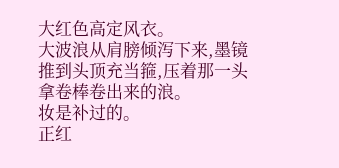大红色高定风衣。
大波浪从肩膀倾泻下来,墨镜推到头顶充当箍,压着那一头拿卷棒卷出来的浪。
妆是补过的。
正红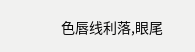色唇线利落,眼尾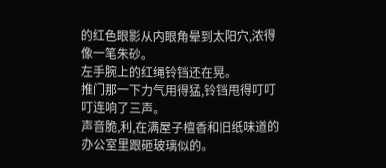的红色眼影从内眼角晕到太阳穴,浓得像一笔朱砂。
左手腕上的红绳铃铛还在晃。
推门那一下力气用得猛,铃铛甩得叮叮叮连响了三声。
声音脆,利,在满屋子檀香和旧纸味道的办公室里跟砸玻璃似的。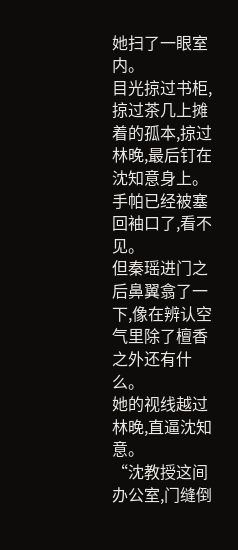她扫了一眼室内。
目光掠过书柜,掠过茶几上摊着的孤本,掠过林晚,最后钉在沈知意身上。
手帕已经被塞回袖口了,看不见。
但秦瑶进门之后鼻翼翕了一下,像在辨认空气里除了檀香之外还有什么。
她的视线越过林晚,直逼沈知意。
“沈教授这间办公室,门缝倒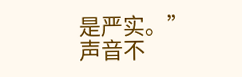是严实。”
声音不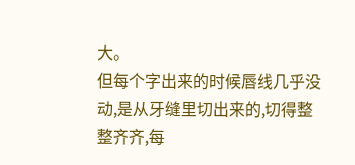大。
但每个字出来的时候唇线几乎没动,是从牙缝里切出来的,切得整整齐齐,每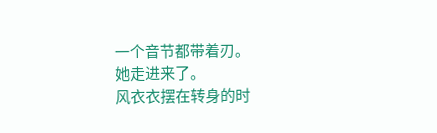一个音节都带着刃。
她走进来了。
风衣衣摆在转身的时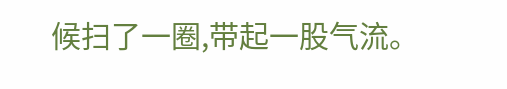候扫了一圈,带起一股气流。